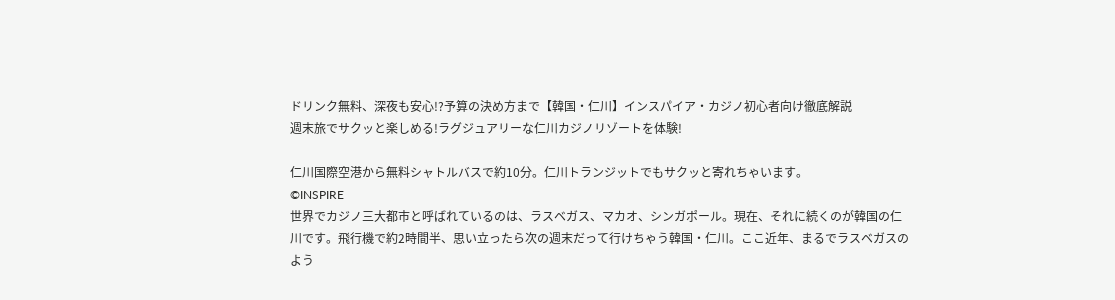ドリンク無料、深夜も安心!?予算の決め方まで【韓国・仁川】インスパイア・カジノ初心者向け徹底解説
週末旅でサクッと楽しめる!ラグジュアリーな仁川カジノリゾートを体験!

仁川国際空港から無料シャトルバスで約10分。仁川トランジットでもサクッと寄れちゃいます。
©INSPIRE
世界でカジノ三大都市と呼ばれているのは、ラスベガス、マカオ、シンガポール。現在、それに続くのが韓国の仁川です。飛行機で約2時間半、思い立ったら次の週末だって行けちゃう韓国・仁川。ここ近年、まるでラスベガスのよう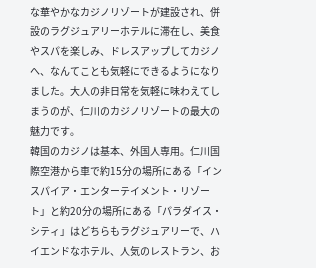な華やかなカジノリゾートが建設され、併設のラグジュアリーホテルに滞在し、美食やスパを楽しみ、ドレスアップしてカジノへ、なんてことも気軽にできるようになりました。大人の非日常を気軽に味わえてしまうのが、仁川のカジノリゾートの最大の魅力です。
韓国のカジノは基本、外国人専用。仁川国際空港から車で約15分の場所にある「インスパイア・エンターテイメント・リゾート」と約20分の場所にある「パラダイス・シティ」はどちらもラグジュアリーで、ハイエンドなホテル、人気のレストラン、お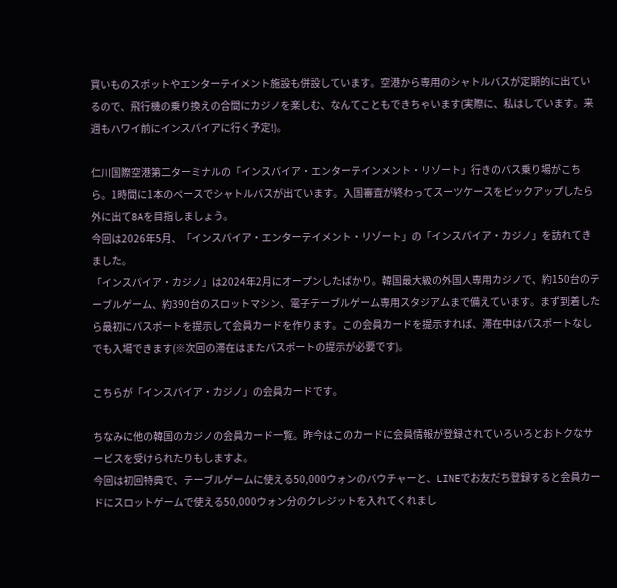買いものスポットやエンターテイメント施設も併設しています。空港から専用のシャトルバスが定期的に出ているので、飛行機の乗り換えの合間にカジノを楽しむ、なんてこともできちゃいます(実際に、私はしています。来週もハワイ前にインスパイアに行く予定!)。

仁川国際空港第二ターミナルの「インスパイア・エンターテインメント・リゾート」行きのバス乗り場がこちら。1時間に1本のペースでシャトルバスが出ています。入国審査が終わってスーツケースをピックアップしたら外に出て8Aを目指しましょう。
今回は2026年5月、「インスパイア・エンターテイメント・リゾート」の「インスパイア・カジノ」を訪れてきました。
「インスパイア・カジノ」は2024年2月にオープンしたばかり。韓国最大級の外国人専用カジノで、約150台のテーブルゲーム、約390台のスロットマシン、電子テーブルゲーム専用スタジアムまで備えています。まず到着したら最初にパスポートを提示して会員カードを作ります。この会員カードを提示すれば、滞在中はパスポートなしでも入場できます(※次回の滞在はまたパスポートの提示が必要です)。

こちらが「インスパイア・カジノ」の会員カードです。

ちなみに他の韓国のカジノの会員カード一覧。昨今はこのカードに会員情報が登録されていろいろとおトクなサービスを受けられたりもしますよ。
今回は初回特典で、テーブルゲームに使える50,000ウォンのバウチャーと、LINEでお友だち登録すると会員カードにスロットゲームで使える50,000ウォン分のクレジットを入れてくれまし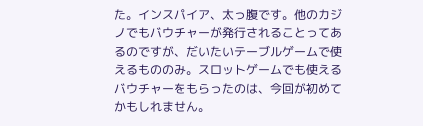た。インスパイア、太っ腹です。他のカジノでもバウチャーが発行されることってあるのですが、だいたいテーブルゲームで使えるもののみ。スロットゲームでも使えるバウチャーをもらったのは、今回が初めてかもしれません。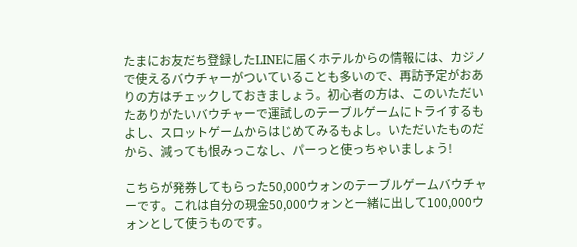たまにお友だち登録したLINEに届くホテルからの情報には、カジノで使えるバウチャーがついていることも多いので、再訪予定がおありの方はチェックしておきましょう。初心者の方は、このいただいたありがたいバウチャーで運試しのテーブルゲームにトライするもよし、スロットゲームからはじめてみるもよし。いただいたものだから、減っても恨みっこなし、パーっと使っちゃいましょう!

こちらが発券してもらった50,000ウォンのテーブルゲームバウチャーです。これは自分の現金50,000ウォンと一緒に出して100,000ウォンとして使うものです。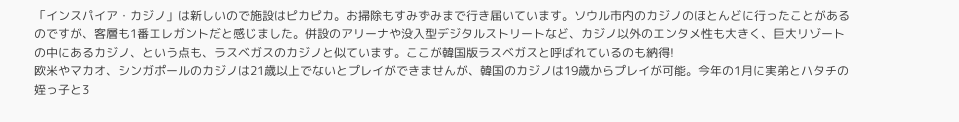「インスパイア・カジノ」は新しいので施設はピカピカ。お掃除もすみずみまで行き届いています。ソウル市内のカジノのほとんどに行ったことがあるのですが、客層も1番エレガントだと感じました。併設のアリーナや没入型デジタルストリートなど、カジノ以外のエンタメ性も大きく、巨大リゾートの中にあるカジノ、という点も、ラスベガスのカジノと似ています。ここが韓国版ラスベガスと呼ばれているのも納得!
欧米やマカオ、シンガポールのカジノは21歳以上でないとプレイができませんが、韓国のカジノは19歳からプレイが可能。今年の1月に実弟とハタチの姪っ子と3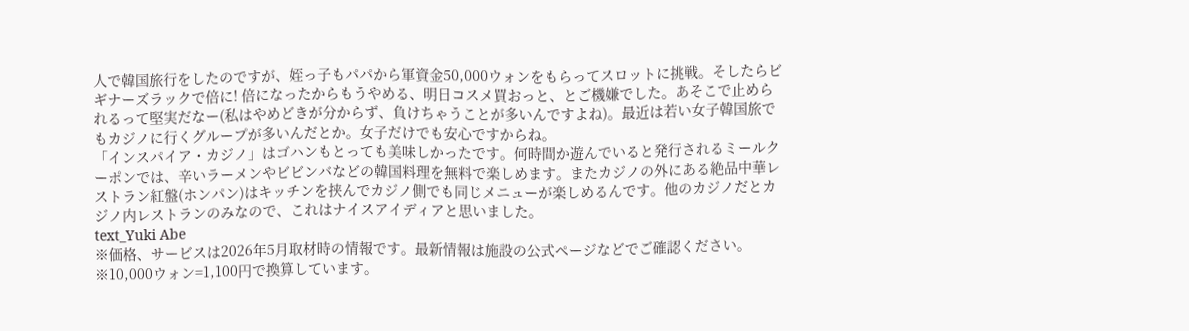人で韓国旅行をしたのですが、姪っ子もパパから軍資金50,000ウォンをもらってスロットに挑戦。そしたらビギナーズラックで倍に! 倍になったからもうやめる、明日コスメ買おっと、とご機嫌でした。あそこで止められるって堅実だなー(私はやめどきが分からず、負けちゃうことが多いんですよね)。最近は若い女子韓国旅でもカジノに行くグループが多いんだとか。女子だけでも安心ですからね。
「インスパイア・カジノ」はゴハンもとっても美味しかったです。何時間か遊んでいると発行されるミールクーポンでは、辛いラーメンやビビンバなどの韓国料理を無料で楽しめます。またカジノの外にある絶品中華レストラン紅盤(ホンパン)はキッチンを挟んでカジノ側でも同じメニューが楽しめるんです。他のカジノだとカジノ内レストランのみなので、これはナイスアイディアと思いました。
text_Yuki Abe
※価格、サービスは2026年5月取材時の情報です。最新情報は施設の公式ページなどでご確認ください。
※10,000ウォン=1,100円で換算しています。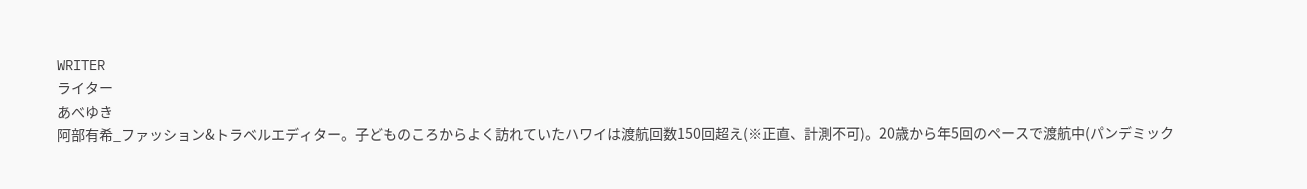WRITER
ライター
あべゆき
阿部有希_ファッション&トラベルエディター。子どものころからよく訪れていたハワイは渡航回数150回超え(※正直、計測不可)。20歳から年5回のペースで渡航中(パンデミック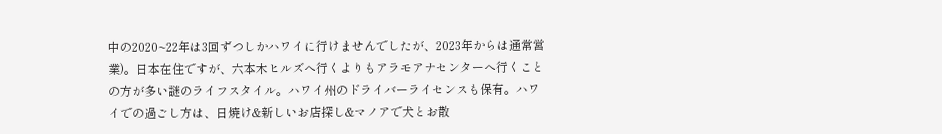中の2020~22年は3回ずつしかハワイに行けませんでしたが、2023年からは通常営業)。日本在住ですが、六本木ヒルズへ行くよりもアラモアナセンターへ行くことの方が多い謎のライフスタイル。ハワイ州のドライバーライセンスも保有。ハワイでの過ごし方は、日焼け&新しいお店探し&マノアで犬とお散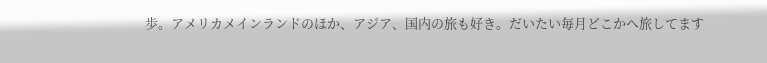歩。アメリカメインランドのほか、アジア、国内の旅も好き。だいたい毎月どこかへ旅してます